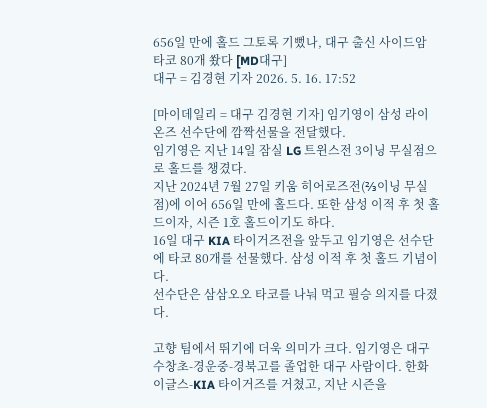656일 만에 홀드 그토록 기뻤나, 대구 출신 사이드암 타코 80개 쐈다 [MD대구]
대구 = 김경현 기자 2026. 5. 16. 17:52

[마이데일리 = 대구 김경현 기자] 임기영이 삼성 라이온즈 선수단에 깜짝선물을 전달했다.
임기영은 지난 14일 잠실 LG 트윈스전 3이닝 무실점으로 홀드를 챙겼다.
지난 2024년 7월 27일 키움 히어로즈전(⅔이닝 무실점)에 이어 656일 만에 홀드다. 또한 삼성 이적 후 첫 홀드이자, 시즌 1호 홀드이기도 하다.
16일 대구 KIA 타이거즈전을 앞두고 임기영은 선수단에 타코 80개를 선물했다. 삼성 이적 후 첫 홀드 기념이다.
선수단은 삼삼오오 타코를 나눠 먹고 필승 의지를 다졌다.

고향 팀에서 뛰기에 더욱 의미가 크다. 임기영은 대구수창초-경운중-경북고를 졸업한 대구 사람이다. 한화 이글스-KIA 타이거즈를 거쳤고, 지난 시즌을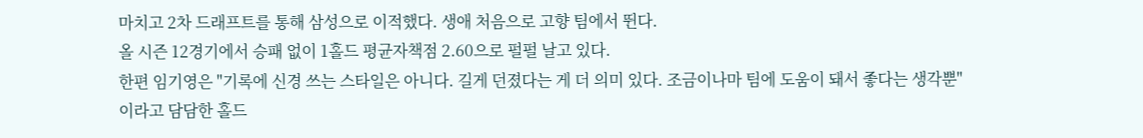마치고 2차 드래프트를 통해 삼성으로 이적했다. 생애 처음으로 고향 팀에서 뛴다.
올 시즌 12경기에서 승패 없이 1홀드 평균자책점 2.60으로 펄펄 날고 있다.
한편 임기영은 "기록에 신경 쓰는 스타일은 아니다. 길게 던졌다는 게 더 의미 있다. 조금이나마 팀에 도움이 돼서 좋다는 생각뿐"이라고 담담한 홀드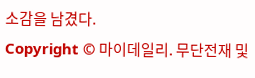소감을 남겼다.
Copyright © 마이데일리. 무단전재 및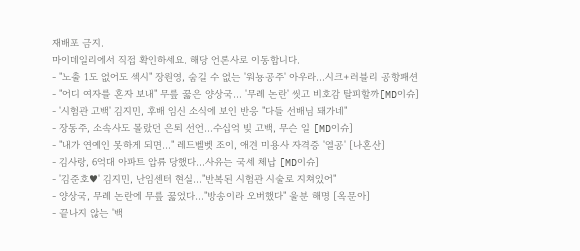재배포 금지.
마이데일리에서 직접 확인하세요. 해당 언론사로 이동합니다.
- "노출 1도 없어도 섹시" 장원영, 숨길 수 없는 '워뇽공주' 아우라…시크+러블리 공항패션
- "어디 여자를 혼자 보내" 무릎 꿇은 양상국… '무례 논란' 씻고 비호감 탈피할까[MD이슈]
- '시험관 고백' 김지민, 후배 임신 소식에 보인 반응 "다들 선배님 돼가네"
- 장동주, 소속사도 몰랐던 은퇴 선언…수십억 빚 고백, 무슨 일 [MD이슈]
- "내가 연예인 못하게 되면…" 레드벨벳 조이, 애견 미용사 자격증 '열공' [나혼산]
- 김사랑, 6억대 아파트 압류 당했다…사유는 국세 체납 [MD이슈]
- '김준호♥' 김지민, 난임센터 현실…"반복된 시험관 시술로 지쳐있어"
- 양상국, 무례 논란에 무릎 꿇었다…"방송이라 오버했다" 울분 해명 [옥문아]
- 끝나지 않는 '백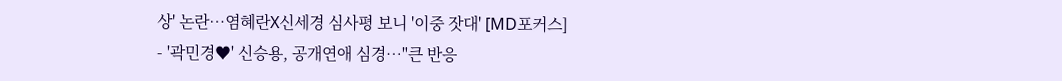상' 논란…염혜란X신세경 심사평 보니 '이중 잣대' [MD포커스]
- '곽민경♥' 신승용, 공개연애 심경…"큰 반응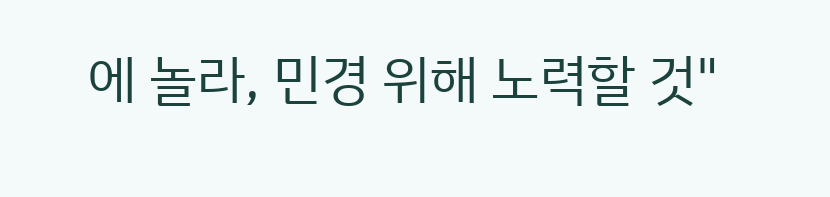에 놀라, 민경 위해 노력할 것"